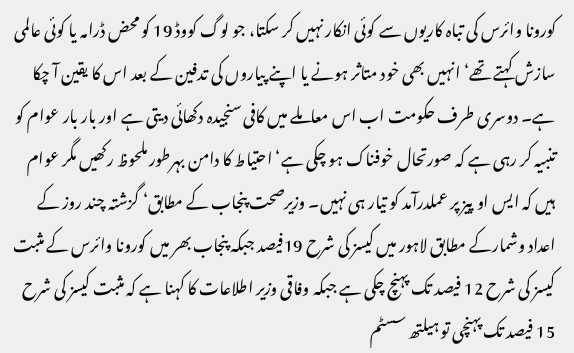کورونا وائرس کی تباہ کاریوں سے کوئی انکار نہیں کر سکتا، جو لوگ کووڈ 19 کو محض ڈرامہ یا کوئی عالمی سازش کہتے تھے‘ انہیں بھی خود متاثر ہونے یا اپنے پیاروں کی تدفین کے بعد اس کا یقین آ چکا ہے۔ دوسری طرف حکومت اب اس معاملے میں کافی سنجیدہ دکھائی دیتی ہے اور بار بار عوام کو تنبیہ کر رہی ہے کہ صورتحال خوفناک ہو چکی ہے‘ احتیاط کا دامن بہرطور ملحوظ رکھیں مگر عوام ہیں کہ ایس او پیز پر عملدرآمد کو تیار ہی نہیں۔ وزیرصحت پنجاب کے مطابق‘ گزشتہ چند روز کے اعداد وشمارکے مطابق لاہور میں کیسز کی شرح 19فیصد جبکہ پنجاب بھر میں کورونا وائرس کے مثبت کیسز کی شرح 12 فیصد تک پہنچ چکی ہے جبکہ وفاقی وزیر اطلاعات کا کہنا ہے کہ مثبت کیسز کی شرح 15 فیصد تک پہنچی تو ہیلتھ سسٹم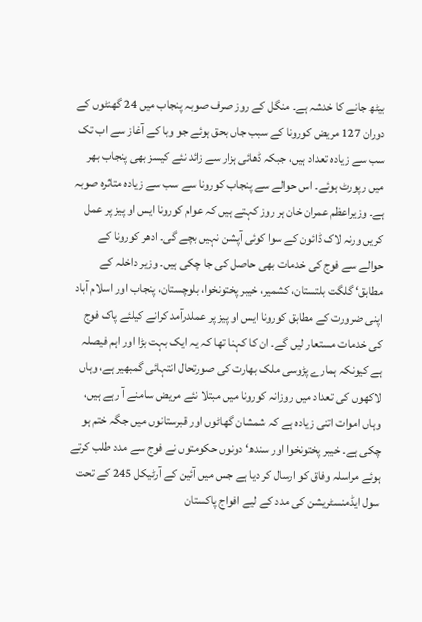بیٹھ جانے کا خدشہ ہے۔ منگل کے روز صرف صوبہ پنجاب میں 24 گھنٹوں کے دوران 127 مریض کورونا کے سبب جاں بحق ہوئے جو وبا کے آغاز سے اب تک سب سے زیادہ تعداد ہیں، جبکہ ڈھائی ہزار سے زائد نئے کیسز بھی پنجاب بھر میں رپورٹ ہوئے۔ اس حوالے سے پنجاب کورونا سے سب سے زیادہ متاثرہ صوبہ ہے۔ وزیراعظم عمران خان ہر روز کہتے ہیں کہ عوام کورونا ایس او پیز پر عمل کریں ورنہ لاک ڈائون کے سوا کوئی آپشن نہیں بچے گی۔ ادھر کورونا کے حوالے سے فوج کی خدمات بھی حاصل کی جا چکی ہیں۔ وزیر داخلہ کے مطابق‘ گلگت بلتستان، کشمیر، خیبر پختونخوا، بلوچستان، پنجاب اور اسلام آباد اپنی ضرورت کے مطابق کورونا ایس او پیز پر عملدرآمد کرانے کیلئے پاک فوج کی خدمات مستعار لیں گے۔ ان کا کہنا تھا کہ یہ ایک بہت بڑا اور اہم فیصلہ ہے کیونکہ ہمارے پڑوسی ملک بھارت کی صورتحال انتہائی گمبھیر ہے، وہاں لاکھوں کی تعداد میں روزانہ کورونا میں مبتلا نئے مریض سامنے آ رہے ہیں، وہاں اموات اتنی زیادہ ہے کہ شمشان گھاٹوں اور قبرستانوں میں جگہ ختم ہو چکی ہے۔ خیبر پختونخوا اور سندھ‘ دونوں حکومتوں نے فوج سے مدد طلب کرتے ہوئے مراسلہ وفاق کو ارسال کر دیا ہے جس میں آئین کے آرٹیکل 245 کے تحت سول ایڈمنسٹریشن کی مدد کے لیے افواج پاکستان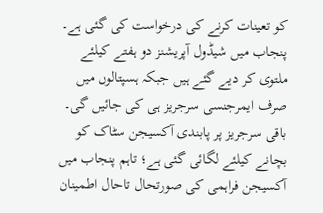کو تعینات کرنے کی درخواست کی گئی ہے۔ پنجاب میں شیڈول آپریشنز دو ہفتے کیلئے ملتوی کر دیے گئے ہیں جبکہ ہسپتالوں میں صرف ایمرجنسی سرجریز ہی کی جائیں گی۔ باقی سرجریز پر پابندی آکسیجن سٹاک کو بچانے کیلئے لگائی گئی ہے؛ تاہم پنجاب میں آکسیجن فراہمی کی صورتحال تاحال اطمینان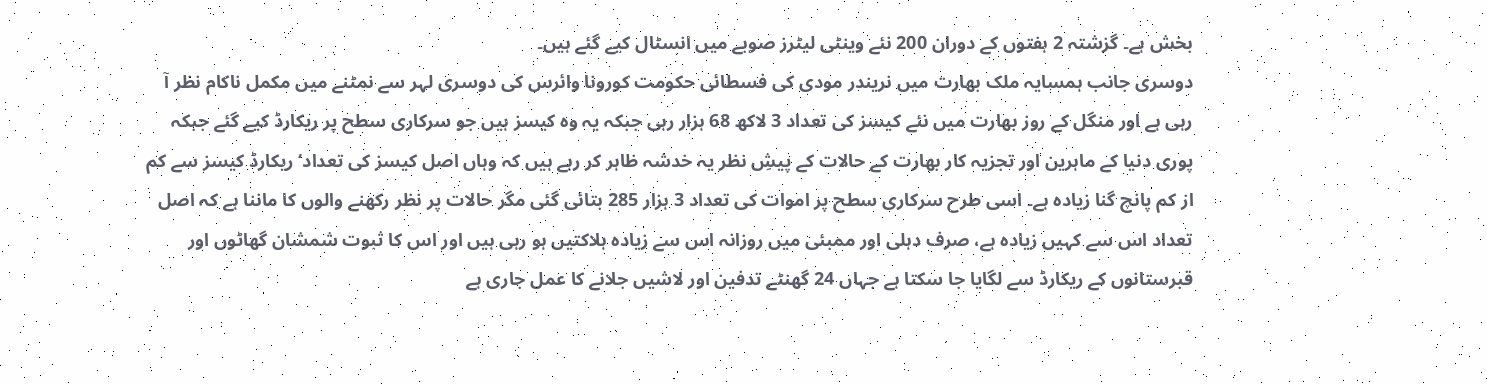بخش ہے۔ گزشتہ 2 ہفتوں کے دوران 200 نئے وینٹی لیٹرز صوبے میں انسٹال کیے گئے ہیں۔
دوسری جانب ہمسایہ ملک بھارت میں نریندر مودی کی فسطائی حکومت کورونا وائرس کی دوسری لہر سے نمٹنے میں مکمل ناکام نظر آ رہی ہے اور منگل کے روز بھارت میں نئے کیسز کی تعداد 3 لاکھ 68 ہزار رہی جبکہ یہ وہ کیسز ہیں جو سرکاری سطح پر ریکارڈ کیے گئے جبکہ پوری دنیا کے ماہرین اور تجزیہ کار بھارت کے حالات کے پیشِ نظر یہ خدشہ ظاہر کر رہے ہیں کہ وہاں اصل کیسز کی تعداد‘ ریکارڈ کیسز سے کم از کم پانچ گنا زیادہ ہے۔ اسی طرح سرکاری سطح پر اموات کی تعداد 3 ہزار 285 بتائی گئی مگر حالات پر نظر رکھنے والوں کا ماننا ہے کہ اصل تعداد اس سے کہیں زیادہ ہے، صرف دہلی اور ممبئی میں روزانہ اس سے زیادہ ہلاکتیں ہو رہی ہیں اور اس کا ثبوت شمشان گھاٹوں اور قبرستانوں کے ریکارڈ سے لگایا جا سکتا ہے جہاں 24 گھنٹے تدفین اور لاشیں جلانے کا عمل جاری ہے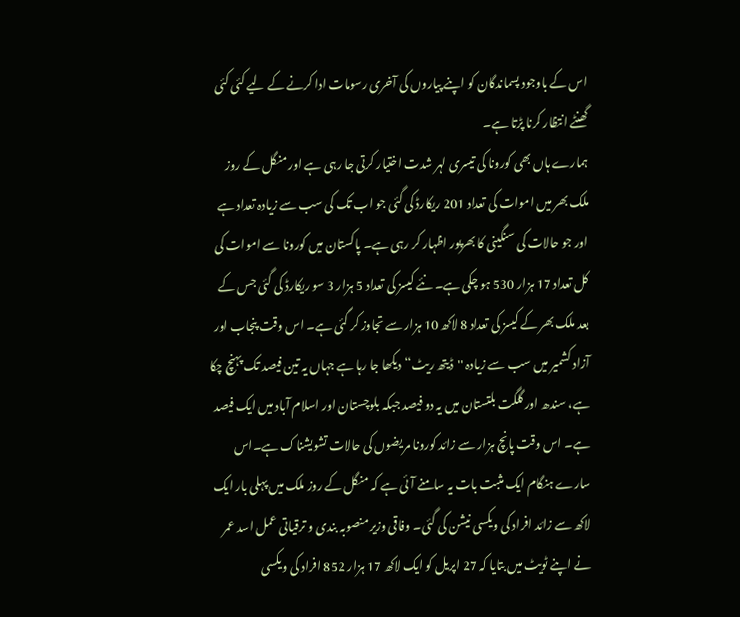اس کے باوجود پسماندگان کو اپنے پیاروں کی آخری رسومات ادا کرنے کے لیے کئی کئی گھنٹے انتظار کرنا پڑتا ہے۔
ہمارے ہاں بھی کورونا کی تیسری لہر شدت اختیار کرتی جا رہی ہے اور منگل کے روز ملک بھر میں اموات کی تعداد 201 ریکارڈ کی گئی جو اب تک کی سب سے زیادہ تعداد ہے اور جو حالات کی سنگینی کا بھرپور اظہار کر رہی ہے۔ پاکستان میں کورونا سے اموات کی کل تعداد 17 ہزار 530 ہو چکی ہے۔ نئے کیسز کی تعداد 5 ہزار 3 سو ریکارڈ کی گئی جس کے بعد ملک بھر کے کیسز کی تعداد 8 لاکھ 10 ہزار سے تجاوز کر گئی ہے۔ اس وقت پنجاب اور آزاد کشمیر میں سب سے زیادہ ''ڈیتھ ریٹ‘‘ دیکھا جا رہا ہے جہاں یہ تین فیصد تک پہنچ چکا ہے، سندھ اور گلگت بلتستان میں یہ دو فیصد جبکہ بلوچستان اور اسلام آباد میں ایک فیصد ہے۔ اس وقت پانچ ہزار سے زائد کورونا مریضوں کی حالات تشویشناک ہے۔اس سارے ہنگام ایک مثبت بات یہ سامنے آئی ہے کہ منگل کے روز ملک میں پہلی بار ایک لاکھ سے زائد افراد کی ویکسی نیشن کی گئی۔ وفاقی وزیر منصوبہ بندی و ترقیاتی عمل اسد عمر نے اپنے ٹویٹ میں بتایا کہ 27 اپریل کو ایک لاکھ 17 ہزار 852 افراد کی ویکسی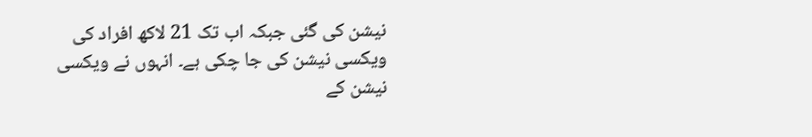نیشن کی گئی جبکہ اب تک 21 لاکھ افراد کی ویکسی نیشن کی جا چکی ہے۔ انہوں نے ویکسی نیشن کے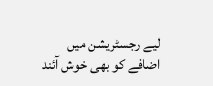لیے رجسٹریشن میں اضافے کو بھی خوش آئند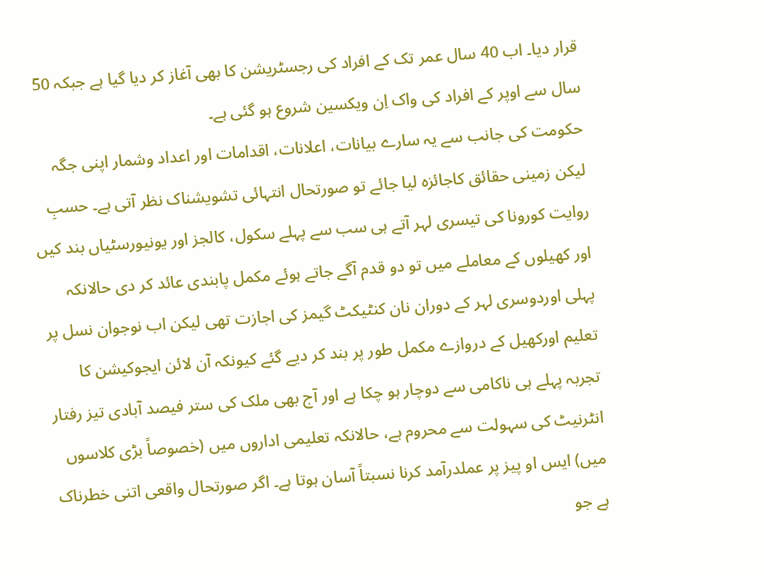قرار دیا۔ اب 40 سال عمر تک کے افراد کی رجسٹریشن کا بھی آغاز کر دیا گیا ہے جبکہ 50 سال سے اوپر کے افراد کی واک اِن ویکسین شروع ہو گئی ہے۔
حکومت کی جانب سے یہ سارے بیانات، اعلانات، اقدامات اور اعداد وشمار اپنی جگہ لیکن زمینی حقائق کاجائزہ لیا جائے تو صورتحال انتہائی تشویشناک نظر آتی ہے۔ حسبِ روایت کورونا کی تیسری لہر آتے ہی سب سے پہلے سکول، کالجز اور یونیورسٹیاں بند کیں اور کھیلوں کے معاملے میں تو دو قدم آگے جاتے ہوئے مکمل پابندی عائد کر دی حالانکہ پہلی اوردوسری لہر کے دوران نان کنٹیکٹ گیمز کی اجازت تھی لیکن اب نوجوان نسل پر تعلیم اورکھیل کے دروازے مکمل طور پر بند کر دیے گئے کیونکہ آن لائن ایجوکیشن کا تجربہ پہلے ہی ناکامی سے دوچار ہو چکا ہے اور آج بھی ملک کی ستر فیصد آبادی تیز رفتار انٹرنیٹ کی سہولت سے محروم ہے، حالانکہ تعلیمی اداروں میں (خصوصاً بڑی کلاسوں میں) ایس او پیز پر عملدرآمد کرنا نسبتاً آسان ہوتا ہے۔ اگر صورتحال واقعی اتنی خطرناک ہے جو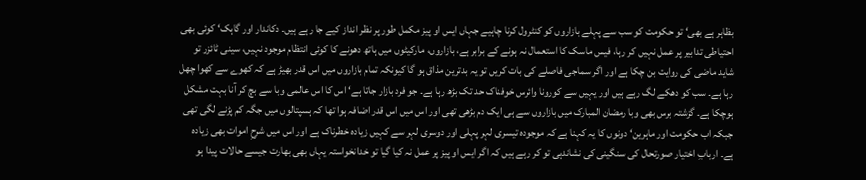بظاہر ہے بھی‘ تو حکومت کو سب سے پہلے بازاروں کو کنٹرول کرنا چاہیے جہاں ایس او پیز مکمل طور پر نظر انداز کیے جا رہے ہیں۔ دکاندار اور گاہک‘ کوئی بھی احتیاطی تدابیر پر عمل نہیں کر رہا، فیس ماسک کا استعمال نہ ہونے کے برابر ہے، بازاروں، مارکیٹوں میں ہاتھ دھونے کا کوئی انتظام موجود نہیں، سینی ٹائزر تو شاید ماضی کی روایت بن چکا ہے اور اگر سماجی فاصلے کی بات کریں تو یہ بدترین مذاق ہو گا کیونکہ تمام بازاروں میں اس قدر بھیڑ ہے کہ کھوے سے کھوا چھل رہا ہے۔ سب کو دھکے لگ رہے ہیں اور یہیں سے کورونا وائرس خوفناک حد تک بڑھ رہا ہے۔ جو فرد بازار جاتا ہے‘ اس کا اس عالمی وبا سے بچ کر آنا بہت مشکل ہوچکا ہے۔ گزشتہ برس بھی وبا رمضان المبارک میں بازاروں سے ہی ایک دم بڑھی تھی اور اس میں اس قدر اضافہ ہوا تھا کہ ہسپتالوں میں جگہ کم پڑنے لگی تھی جبکہ اب حکومت اور ماہرین‘ دونوں کا یہ کہنا ہے کہ موجودہ تیسری لہر پہلی اور دوسری لہر سے کہیں زیادہ خطرناک ہے اور اس میں شرحِ اموات بھی زیادہ ہے۔ اربابِ اختیار صورتحال کی سنگینی کی نشاندہی تو کر رہے ہیں کہ اگر ایس او پیز پر عمل نہ کیا گیا تو خدانخواستہ یہاں بھی بھارت جیسے حالات پیدا ہو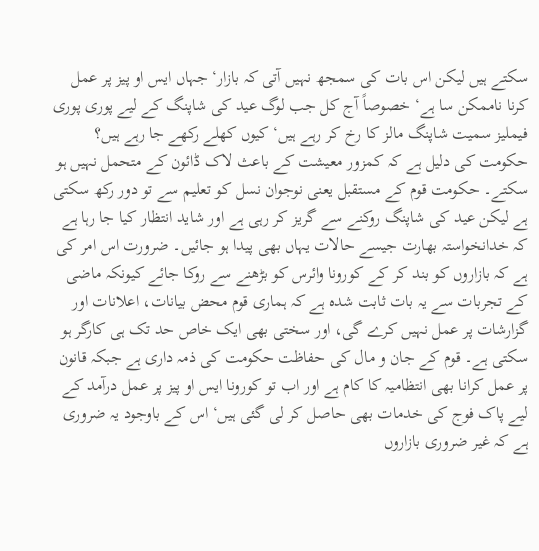سکتے ہیں لیکن اس بات کی سمجھ نہیں آتی کہ بازار‘ جہاں ایس او پیز پر عمل کرنا ناممکن سا ہے‘ خصوصاً آج کل جب لوگ عید کی شاپنگ کے لیے پوری پوری فیملیز سمیت شاپنگ مالز کا رخ کر رہے ہیں‘ کیوں کھلے رکھے جا رہے ہیں؟ حکومت کی دلیل ہے کہ کمزور معیشت کے باعث لاک ڈائون کے متحمل نہیں ہو سکتے۔ حکومت قوم کے مستقبل یعنی نوجوان نسل کو تعلیم سے تو دور رکھ سکتی ہے لیکن عید کی شاپنگ روکنے سے گریز کر رہی ہے اور شاید انتظار کیا جا رہا ہے کہ خدانخواستہ بھارت جیسے حالات یہاں بھی پیدا ہو جائیں۔ ضرورت اس امر کی ہے کہ بازاروں کو بند کر کے کورونا وائرس کو بڑھنے سے روکا جائے کیونکہ ماضی کے تجربات سے یہ بات ثابت شدہ ہے کہ ہماری قوم محض بیانات، اعلانات اور گزارشات پر عمل نہیں کرے گی، اور سختی بھی ایک خاص حد تک ہی کارگر ہو سکتی ہے۔ قوم کے جان و مال کی حفاظت حکومت کی ذمہ داری ہے جبکہ قانون پر عمل کرانا بھی انتظامیہ کا کام ہے اور اب تو کورونا ایس او پیز پر عمل درآمد کے لیے پاک فوج کی خدمات بھی حاصل کر لی گئی ہیں‘ اس کے باوجود یہ ضروری ہے کہ غیر ضروری بازاروں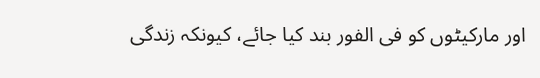اور مارکیٹوں کو فی الفور بند کیا جائے، کیونکہ زندگی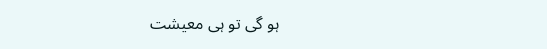ہو گی تو ہی معیشت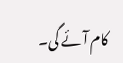کام آئے گی۔